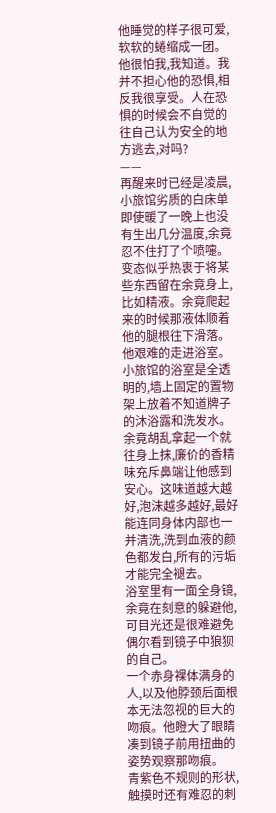他睡觉的样子很可爱,软软的蜷缩成一团。他很怕我,我知道。我并不担心他的恐惧,相反我很享受。人在恐惧的时候会不自觉的往自己认为安全的地方逃去,对吗?
——
再醒来时已经是凌晨,小旅馆劣质的白床单即使暖了一晚上也没有生出几分温度,余竟忍不住打了个喷嚏。
变态似乎热衷于将某些东西留在余竟身上,比如精液。余竟爬起来的时候那液体顺着他的腿根往下滑落。他艰难的走进浴室。
小旅馆的浴室是全透明的,墙上固定的置物架上放着不知道牌子的沐浴露和洗发水。余竟胡乱拿起一个就往身上抹,廉价的香精味充斥鼻端让他感到安心。这味道越大越好,泡沫越多越好,最好能连同身体内部也一并清洗,洗到血液的颜色都发白,所有的污垢才能完全褪去。
浴室里有一面全身镜,余竟在刻意的躲避他,可目光还是很难避免偶尔看到镜子中狼狈的自己。
一个赤身裸体满身的人,以及他脖颈后面根本无法忽视的巨大的吻痕。他瞪大了眼睛凑到镜子前用扭曲的姿势观察那吻痕。
青紫色不规则的形状,触摸时还有难忍的刺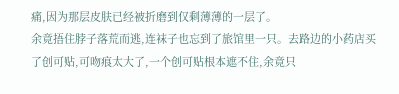痛,因为那层皮肤已经被折磨到仅剩薄薄的一层了。
余竟捂住脖子落荒而逃,连袜子也忘到了旅馆里一只。去路边的小药店买了创可贴,可吻痕太大了,一个创可贴根本遮不住,余竟只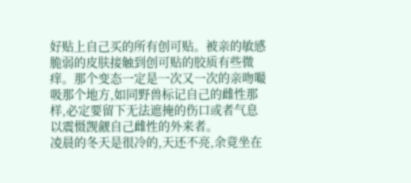好贴上自己买的所有创可贴。被亲的敏感脆弱的皮肤接触到创可贴的胶质有些微痒。那个变态一定是一次又一次的亲吻嘬吸那个地方,如同野兽标记自己的雌性那样,必定要留下无法遮掩的伤口或者气息以震慑觊觎自己雌性的外来者。
凌晨的冬天是很冷的,天还不亮,余竟坐在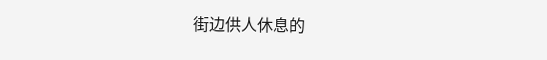街边供人休息的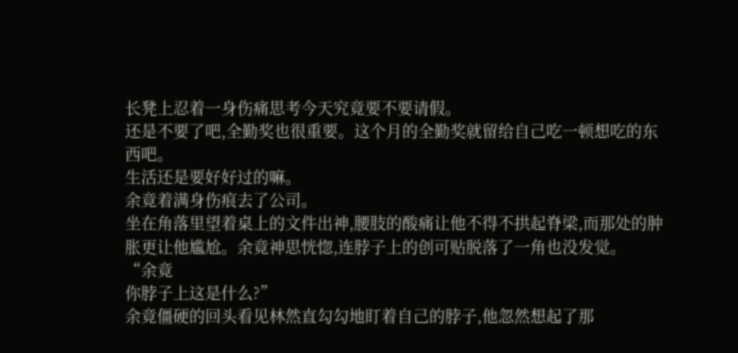长凳上忍着一身伤痛思考今天究竟要不要请假。
还是不要了吧,全勤奖也很重要。这个月的全勤奖就留给自己吃一顿想吃的东西吧。
生活还是要好好过的嘛。
余竟着满身伤痕去了公司。
坐在角落里望着桌上的文件出神,腰肢的酸痛让他不得不拱起脊梁,而那处的肿胀更让他尴尬。余竟神思恍惚,连脖子上的创可贴脱落了一角也没发觉。
“余竟
你脖子上这是什么?”
余竟僵硬的回头看见林然直勾勾地盯着自己的脖子,他忽然想起了那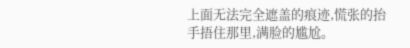上面无法完全遮盖的痕迹,慌张的抬手捂住那里,满脸的尴尬。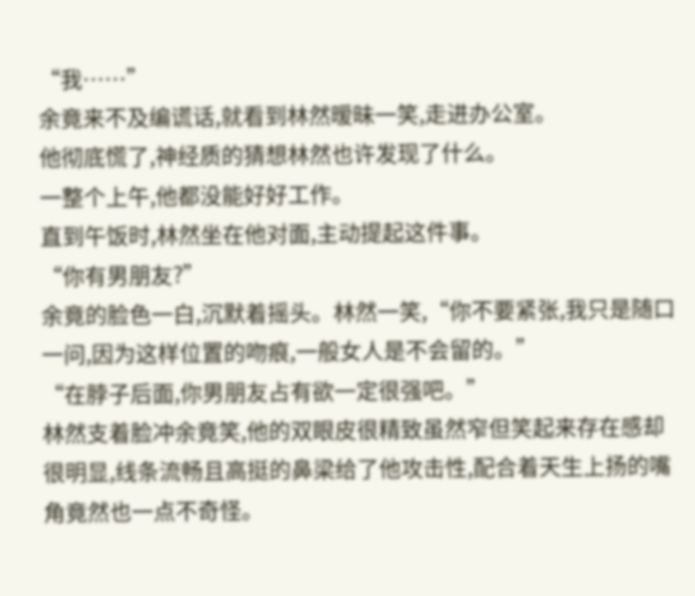“我……”
余竟来不及编谎话,就看到林然暧昧一笑,走进办公室。
他彻底慌了,神经质的猜想林然也许发现了什么。
一整个上午,他都没能好好工作。
直到午饭时,林然坐在他对面,主动提起这件事。
“你有男朋友?”
余竟的脸色一白,沉默着摇头。林然一笑,“你不要紧张,我只是随口一问,因为这样位置的吻痕,一般女人是不会留的。”
“在脖子后面,你男朋友占有欲一定很强吧。”
林然支着脸冲余竟笑,他的双眼皮很精致虽然窄但笑起来存在感却很明显,线条流畅且高挺的鼻梁给了他攻击性,配合着天生上扬的嘴角竟然也一点不奇怪。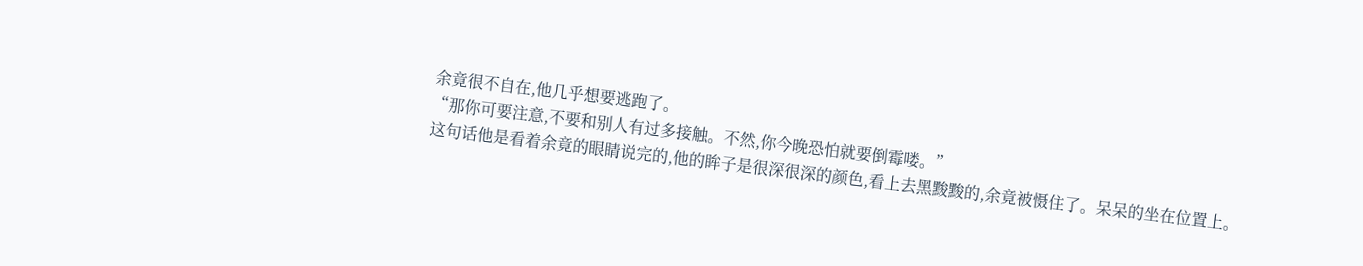余竟很不自在,他几乎想要逃跑了。
“那你可要注意,不要和别人有过多接触。不然,你今晚恐怕就要倒霉喽。”
这句话他是看着余竟的眼睛说完的,他的眸子是很深很深的颜色,看上去黑黢黢的,余竟被慑住了。呆呆的坐在位置上。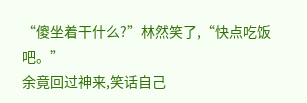“傻坐着干什么?”林然笑了,“快点吃饭吧。”
余竟回过神来,笑话自己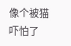像个被猫吓怕了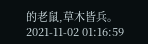的老鼠,草木皆兵。
2021-11-02 01:16:59